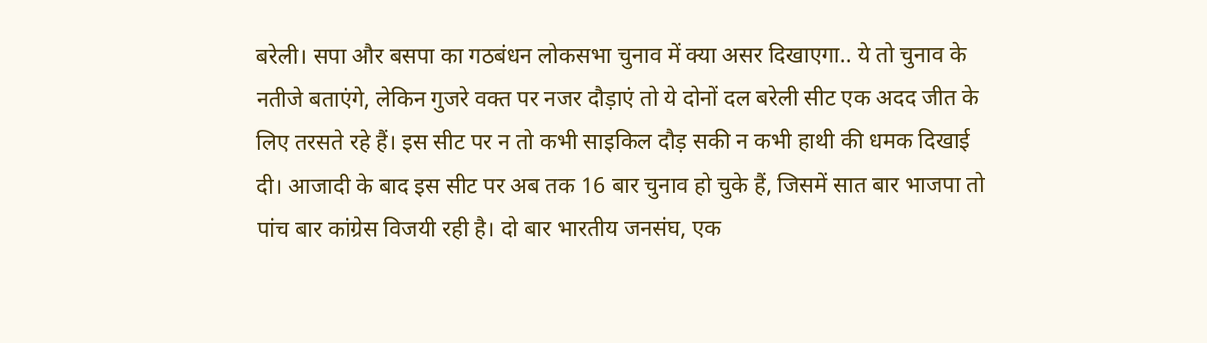बरेली। सपा और बसपा का गठबंधन लोकसभा चुनाव में क्या असर दिखाएगा.. ये तो चुनाव के नतीजे बताएंगे, लेकिन गुजरे वक्त पर नजर दौड़ाएं तो ये दोनों दल बरेली सीट एक अदद जीत के लिए तरसते रहे हैं। इस सीट पर न तो कभी साइकिल दौड़ सकी न कभी हाथी की धमक दिखाई दी। आजादी के बाद इस सीट पर अब तक 16 बार चुनाव हो चुके हैं, जिसमें सात बार भाजपा तो पांच बार कांग्रेस विजयी रही है। दो बार भारतीय जनसंघ, एक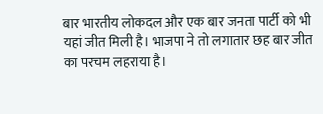बार भारतीय लोकदल और एक बार जनता पार्टी को भी यहां जीत मिली है। भाजपा ने तो लगातार छह बार जीत का परचम लहराया है।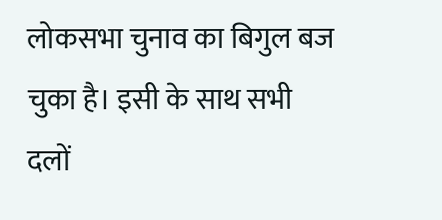लोकसभा चुनाव का बिगुल बज चुका है। इसी के साथ सभी दलों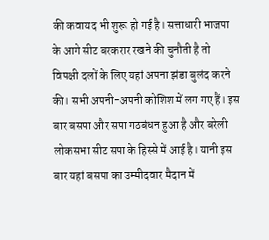की कवायद भी शुरू हो गई है। सत्ताधारी भाजपा के आगे सीट बरकरार रखने की चुनौती है तो विपक्षी दलों के लिए यहां अपना झंडा बुलंद करने की। सभी अपनी-अपनी कोशिश में लग गए हैं। इस बार बसपा और सपा गठबंधन हुआ है और बरेली लोकसभा सीट सपा के हिस्से में आई है। यानी इस बार यहां बसपा का उम्मीदवार मैदान में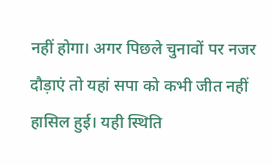नहीं होगा। अगर पिछले चुनावों पर नजर दौड़ाएं तो यहां सपा को कभी जीत नहीं हासिल हुई। यही स्थिति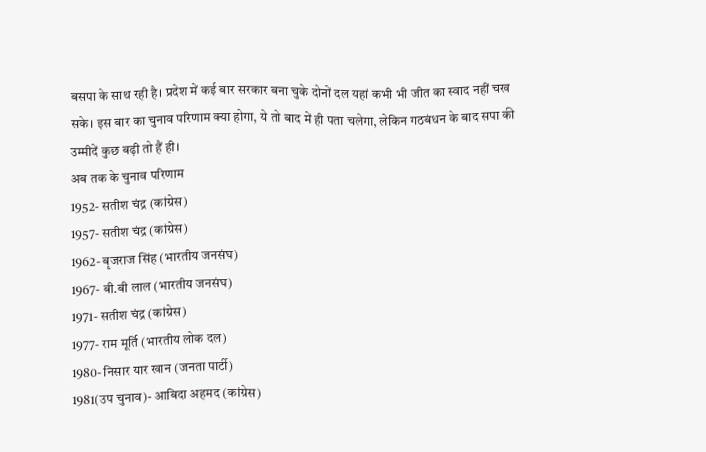बसपा के साथ रही है। प्रदेश में कई बार सरकार बना चुके दोनों दल यहां कभी भी जीत का स्वाद नहीं चख सके। इस बार का चुनाव परिणाम क्या होगा, ये तो बाद में ही पता चलेगा, लेकिन गठबंधन के बाद सपा की उम्मीदें कुछ बढ़ी तो हैं ही।
अब तक के चुनाव परिणाम
1952- सतीश चंद्र (कांग्रेस)
1957- सतीश चंद्र (कांग्रेस)
1962- बृजराज सिंह (भारतीय जनसंघ)
1967- बी.बी लाल (भारतीय जनसंघ)
1971- सतीश चंद्र (कांग्रेस)
1977- राम मूर्ति (भारतीय लोक दल)
1980- निसार यार खान (जनता पार्टी)
1981(उप चुनाव)- आबिदा अहमद (कांग्रेस)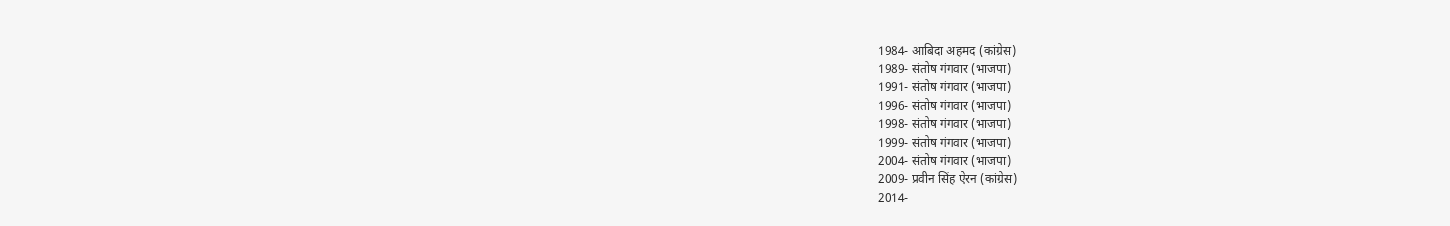1984- आबिदा अहमद (कांग्रेस)
1989- संतोष गंगवार (भाजपा)
1991- संतोष गंगवार (भाजपा)
1996- संतोष गंगवार (भाजपा)
1998- संतोष गंगवार (भाजपा)
1999- संतोष गंगवार (भाजपा)
2004- संतोष गंगवार (भाजपा)
2009- प्रवीन सिंह ऐरन (कांग्रेस)
2014-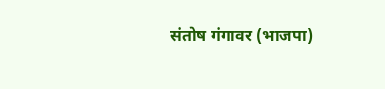संतोष गंगावर (भाजपा)